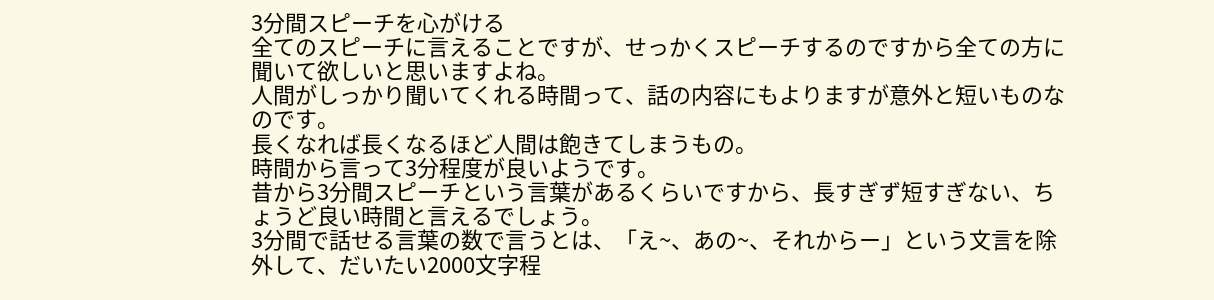3分間スピーチを心がける
全てのスピーチに言えることですが、せっかくスピーチするのですから全ての方に聞いて欲しいと思いますよね。
人間がしっかり聞いてくれる時間って、話の内容にもよりますが意外と短いものなのです。
長くなれば長くなるほど人間は飽きてしまうもの。
時間から言って3分程度が良いようです。
昔から3分間スピーチという言葉があるくらいですから、長すぎず短すぎない、ちょうど良い時間と言えるでしょう。
3分間で話せる言葉の数で言うとは、「え~、あの~、それからー」という文言を除外して、だいたい2000文字程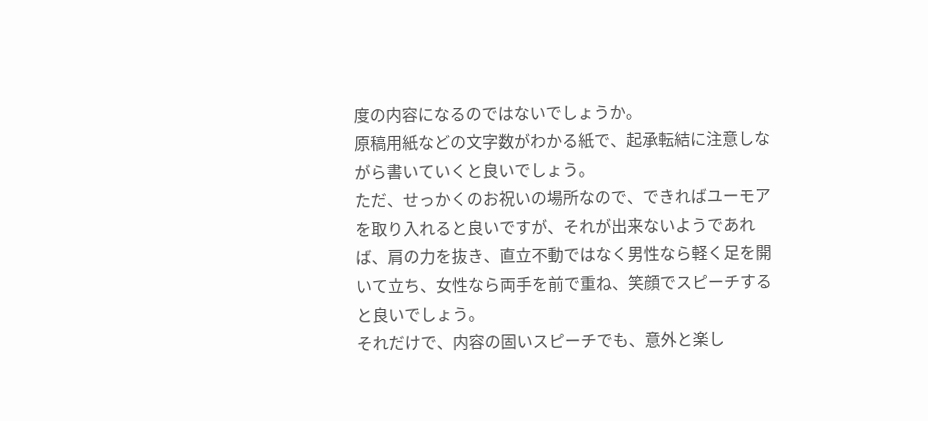度の内容になるのではないでしょうか。
原稿用紙などの文字数がわかる紙で、起承転結に注意しながら書いていくと良いでしょう。
ただ、せっかくのお祝いの場所なので、できればユーモアを取り入れると良いですが、それが出来ないようであれば、肩の力を抜き、直立不動ではなく男性なら軽く足を開いて立ち、女性なら両手を前で重ね、笑顔でスピーチすると良いでしょう。
それだけで、内容の固いスピーチでも、意外と楽し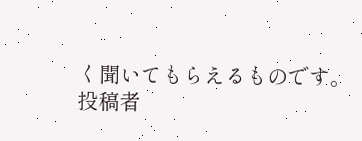く聞いてもらえるものです。
投稿者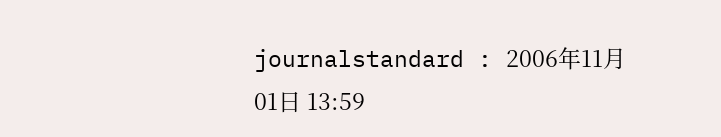journalstandard : 2006年11月01日 13:59